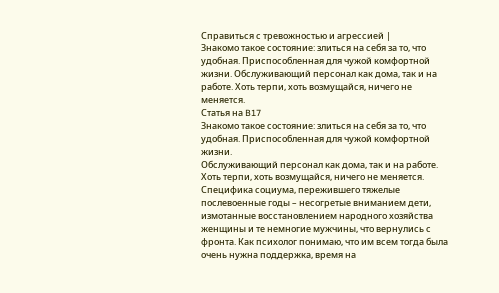Справиться с тревожностью и агрессией |
Знакомо такое состояние: злиться на себя за то, что удобная. Приспособленная для чужой комфортной жизни. Обслуживающий персонал как дома, так и на работе. Хоть терпи, хоть возмущайся, ничего не меняется.
Статья на B17
Знакомо такое состояние: злиться на себя за то, что удобная. Приспособленная для чужой комфортной жизни.
Обслуживающий персонал как дома, так и на работе. Хоть терпи, хоть возмущайся, ничего не меняется.
Специфика социума, пережившего тяжелые послевоенные годы – несогретые вниманием дети, измотанные восстановлением народного хозяйства женщины и те немногие мужчины, что вернулись с фронта. Как психолог понимаю, что им всем тогда была очень нужна поддержка, время на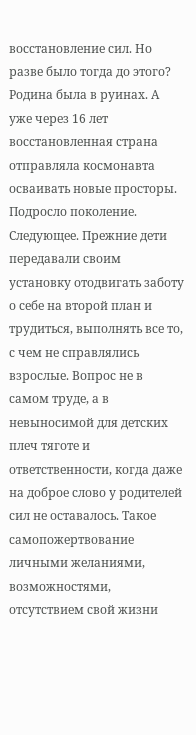восстановление сил. Но разве было тогда до этого? Родина была в руинах. А уже через 16 лет восстановленная страна отправляла космонавта осваивать новые просторы.
Подросло поколение. Следующее. Прежние дети передавали своим установку отодвигать заботу о себе на второй план и трудиться, выполнять все то, с чем не справлялись взрослые. Вопрос не в самом труде, а в невыносимой для детских плеч тяготе и ответственности, когда даже на доброе слово у родителей сил не оставалось. Такое самопожертвование личными желаниями, возможностями, отсутствием свой жизни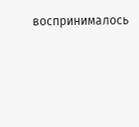воспринималось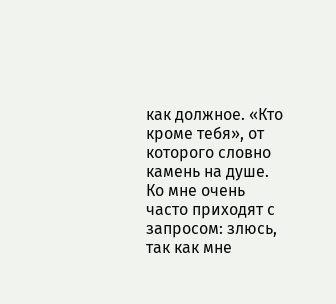как должное. «Кто кроме тебя», от которого словно камень на душе.
Ко мне очень часто приходят с запросом: злюсь, так как мне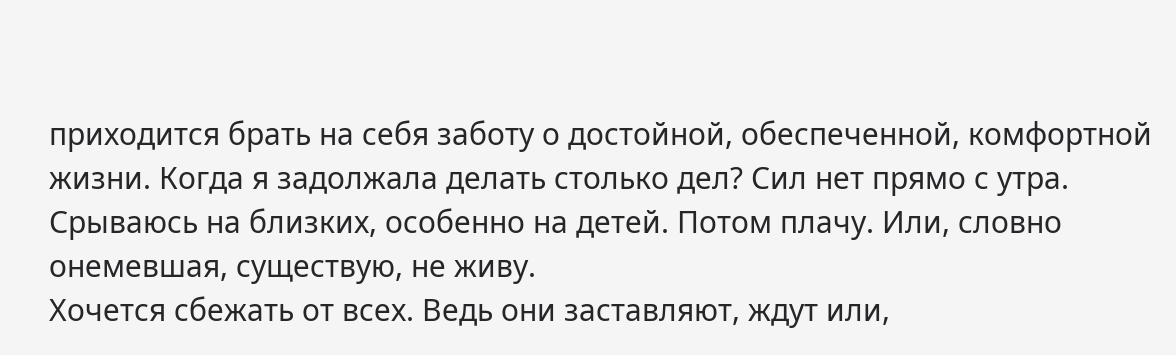приходится брать на себя заботу о достойной, обеспеченной, комфортной жизни. Когда я задолжала делать столько дел? Cил нет прямо с утра. Срываюсь на близких, особенно на детей. Потом плачу. Или, словно онемевшая, существую, не живу.
Хочется сбежать от всех. Ведь они заставляют, ждут или,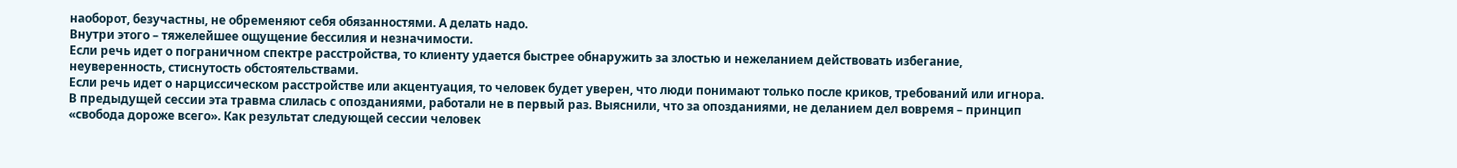наоборот, безучастны, не обременяют себя обязанностями. А делать надо.
Внутри этого – тяжелейшее ощущение бессилия и незначимости.
Если речь идет о пограничном спектре расстройства, то клиенту удается быстрее обнаружить за злостью и нежеланием действовать избегание, неуверенность, стиснутость обстоятельствами.
Если речь идет о нарциссическом расстройстве или акцентуация, то человек будет уверен, что люди понимают только после криков, требований или игнора.
В предыдущей сессии эта травма слилась с опозданиями, работали не в первый раз. Выяснили, что за опозданиями, не деланием дел вовремя – принцип «свобода дороже всего». Как результат следующей сессии человек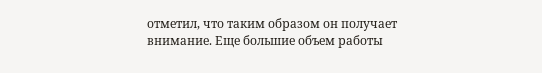отметил, что таким образом он получает внимание. Еще большие объем работы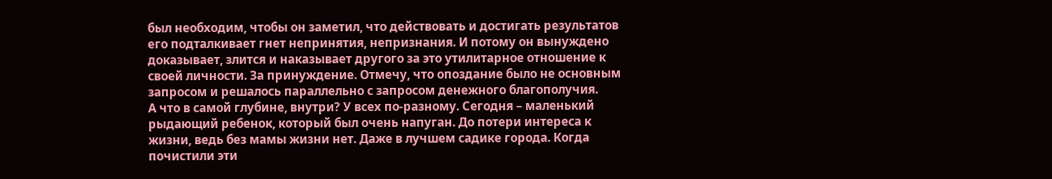был необходим, чтобы он заметил, что действовать и достигать результатов его подталкивает гнет непринятия, непризнания. И потому он вынуждено доказывает, злится и наказывает другого за это утилитарное отношение к своей личности. За принуждение. Отмечу, что опоздание было не основным запросом и решалось параллельно с запросом денежного благополучия.
А что в самой глубине, внутри? У всех по-разному. Сегодня – маленький рыдающий ребенок, который был очень напуган. До потери интереса к жизни, ведь без мамы жизни нет. Даже в лучшем садике города. Когда почистили эти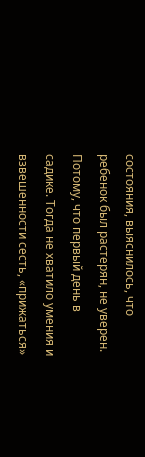состояния, выяснилось, что ребенок был растерян, не уверен. Потому, что первый день в садике. Тогда не хватило умения и взвешенности сесть, «прижаться»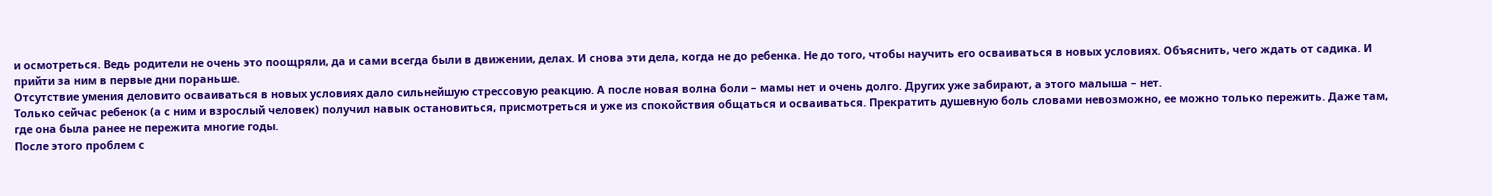и осмотреться. Ведь родители не очень это поощряли, да и сами всегда были в движении, делах. И снова эти дела, когда не до ребенка. Не до того, чтобы научить его осваиваться в новых условиях. Объяснить, чего ждать от садика. И прийти за ним в первые дни пораньше.
Отсутствие умения деловито осваиваться в новых условиях дало сильнейшую стрессовую реакцию. А после новая волна боли – мамы нет и очень долго. Других уже забирают, а этого малыша – нет.
Только сейчас ребенок (а с ним и взрослый человек) получил навык остановиться, присмотреться и уже из спокойствия общаться и осваиваться. Прекратить душевную боль словами невозможно, ее можно только пережить. Даже там, где она была ранее не пережита многие годы.
После этого проблем с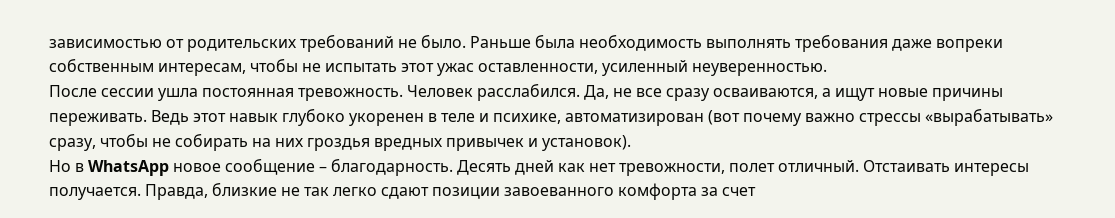зависимостью от родительских требований не было. Раньше была необходимость выполнять требования даже вопреки собственным интересам, чтобы не испытать этот ужас оставленности, усиленный неуверенностью.
После сессии ушла постоянная тревожность. Человек расслабился. Да, не все сразу осваиваются, а ищут новые причины переживать. Ведь этот навык глубоко укоренен в теле и психике, автоматизирован (вот почему важно стрессы «вырабатывать» сразу, чтобы не собирать на них гроздья вредных привычек и установок).
Но в WhatsApp новое сообщение – благодарность. Десять дней как нет тревожности, полет отличный. Отстаивать интересы получается. Правда, близкие не так легко сдают позиции завоеванного комфорта за счет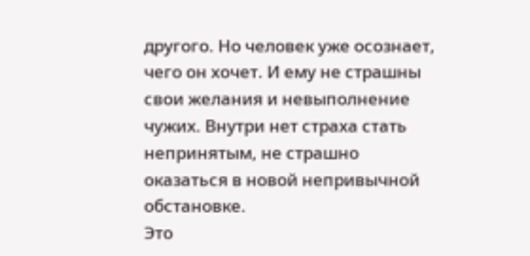другого. Но человек уже осознает, чего он хочет. И ему не страшны свои желания и невыполнение чужих. Внутри нет страха стать непринятым, не страшно оказаться в новой непривычной обстановке.
Это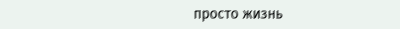просто жизнь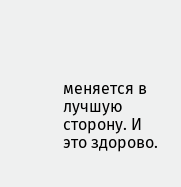меняется в лучшую сторону. И это здорово.